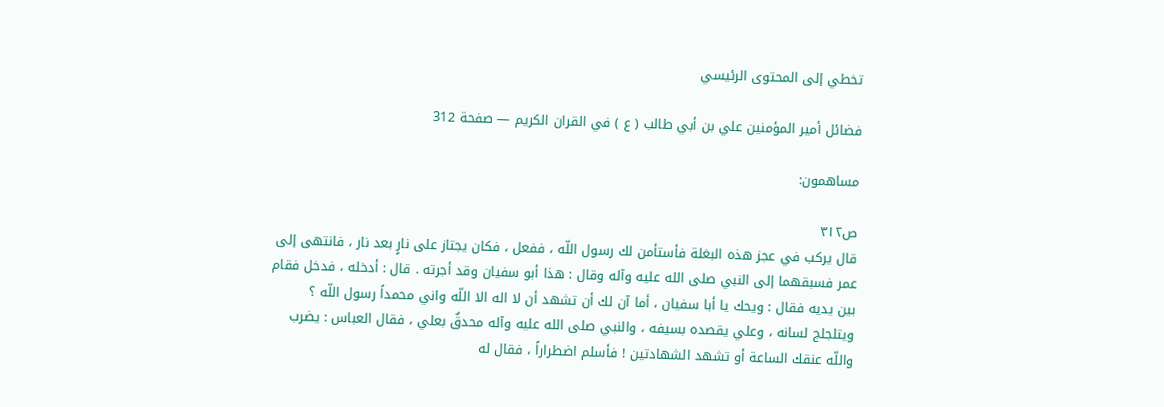تخطي إلى المحتوى الرئيسي

فضائل أمير المؤمنين علي بن أبي طالب ( ع ) في القران الكريم — صفحة 312

مساهمون:

ص٣١٢
قال يركب في عجز هذه البغلة فأستأمن لك رسول اللّه ، ففعل ، فكان يجتاز على نارٍ بعد نار ، فانتهى إلى عمر فسبقهما إلى النبي صلى الله عليه وآله وقال : هذا أبو سفيان وقد أجرته . قال : أدخله ، فدخل فقام بين يديه فقال : ويحك يا أبا سفيان ، أما آن لك أن تشهد أن لا اله الا اللّه واني محمداً رسول اللّه ؟ ويتلجلج لسانه ، وعلي يقصده بسيفه ، والنبي صلى الله عليه وآله محدقٌ بعلي ، فقال العباس : يضرب واللّه عنقك الساعة أو تشهد الشهادتين ! فأسلم اضطراراً ، فقال له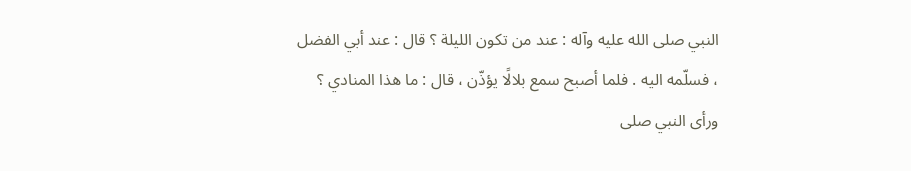النبي صلى الله عليه وآله : عند من تكون الليلة ؟ قال : عند أبي الفضل ، فسلّمه اليه . فلما أصبح سمع بلالًا يؤذّن ، قال : ما هذا المنادي ؟ ورأى النبي صلى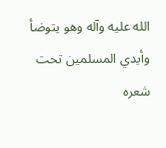الله عليه وآله وهو يتوضأ وأيدي المسلمين تحت شعره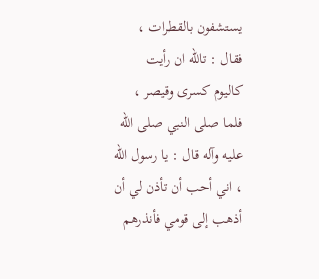يستشفون بالقطرات ، فقال : تاللّه ان رأيت كاليوم كسرى وقيصر ، فلما صلى النبي صلى الله عليه وآله قال : يا رسول اللّه ، اني أحب أن تأذن لي أن أذهب إلى قومي فأنذرهم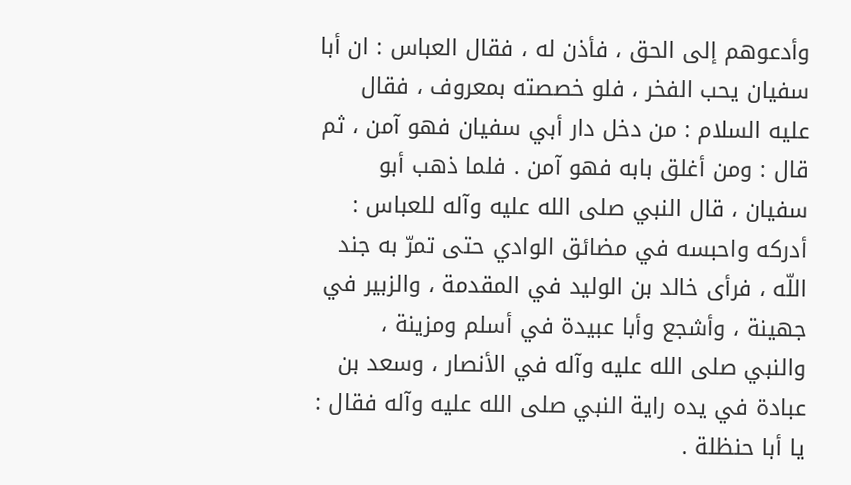وأدعوهم إلى الحق ، فأذن له ، فقال العباس : ان أبا سفيان يحب الفخر ، فلو خصصته بمعروف ، فقال عليه السلام : من دخل دار أبي سفيان فهو آمن ، ثم قال : ومن أغلق بابه فهو آمن . فلما ذهب أبو سفيان ، قال النبي صلى الله عليه وآله للعباس : أدركه واحبسه في مضائق الوادي حتى تمرّ به جند اللّه ، فرأى خالد بن الوليد في المقدمة ، والزبير في جهينة ، وأشجع وأبا عبيدة في أسلم ومزينة ، والنبي صلى الله عليه وآله في الأنصار ، وسعد بن عبادة في يده راية النبي صلى الله عليه وآله فقال : يا أبا حنظلة .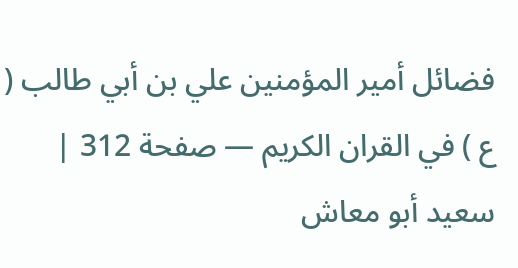فضائل أمير المؤمنين علي بن أبي طالب ( ع ) في القران الكريم — صفحة 312 | سعيد أبو معاش